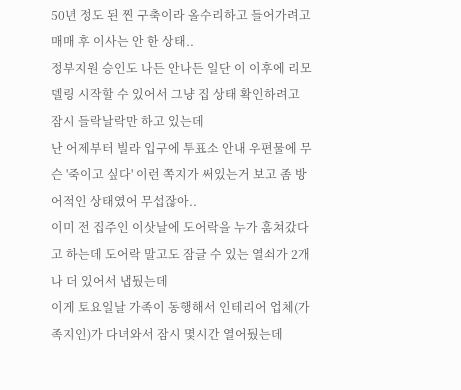50년 정도 된 찐 구축이라 올수리하고 들어가려고 매매 후 이사는 안 한 상태..
정부지원 승인도 나든 안나든 일단 이 이후에 리모델링 시작할 수 있어서 그냥 집 상태 확인하려고 잠시 들락날락만 하고 있는데
난 어제부터 빌라 입구에 투표소 안내 우편물에 무슨 '죽이고 싶다' 이런 쪽지가 써있는거 보고 좀 방어적인 상태였어 무섭잖아..
이미 전 집주인 이삿날에 도어락을 누가 훔쳐갔다고 하는데 도어락 말고도 잠글 수 있는 열쇠가 2개나 더 있어서 냅뒀는데
이게 토요일날 가족이 동행해서 인테리어 업체(가족지인)가 다녀와서 잠시 몇시간 열어뒀는데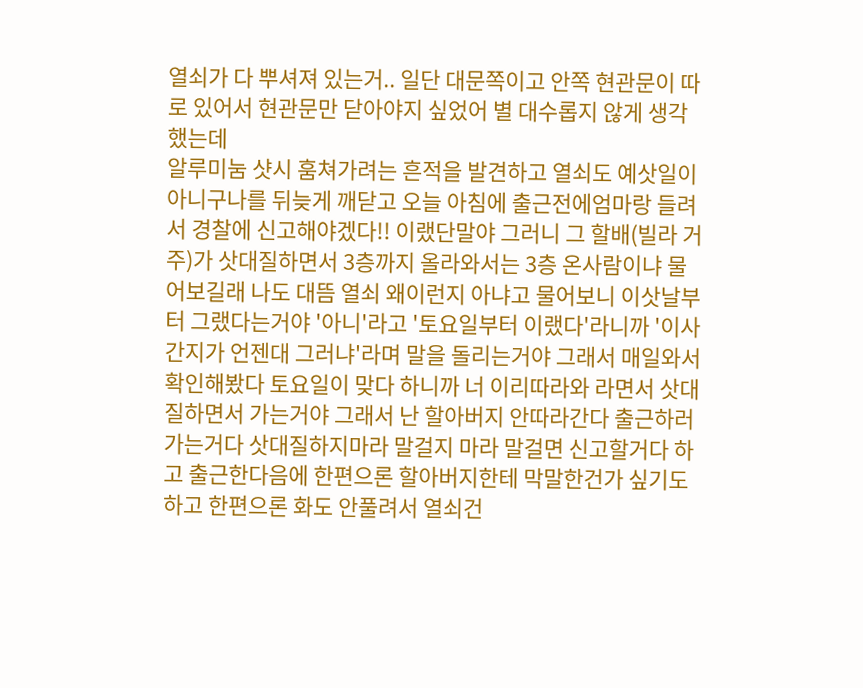열쇠가 다 뿌셔져 있는거.. 일단 대문쪽이고 안쪽 현관문이 따로 있어서 현관문만 닫아야지 싶었어 별 대수롭지 않게 생각했는데
알루미눔 샷시 훔쳐가려는 흔적을 발견하고 열쇠도 예삿일이 아니구나를 뒤늦게 깨닫고 오늘 아침에 출근전에엄마랑 들려서 경찰에 신고해야겠다!! 이랬단말야 그러니 그 할배(빌라 거주)가 삿대질하면서 3층까지 올라와서는 3층 온사람이냐 물어보길래 나도 대뜸 열쇠 왜이런지 아냐고 물어보니 이삿날부터 그랬다는거야 '아니'라고 '토요일부터 이랬다'라니까 '이사간지가 언젠대 그러냐'라며 말을 돌리는거야 그래서 매일와서 확인해봤다 토요일이 맞다 하니까 너 이리따라와 라면서 삿대질하면서 가는거야 그래서 난 할아버지 안따라간다 출근하러 가는거다 삿대질하지마라 말걸지 마라 말걸면 신고할거다 하고 출근한다음에 한편으론 할아버지한테 막말한건가 싶기도하고 한편으론 화도 안풀려서 열쇠건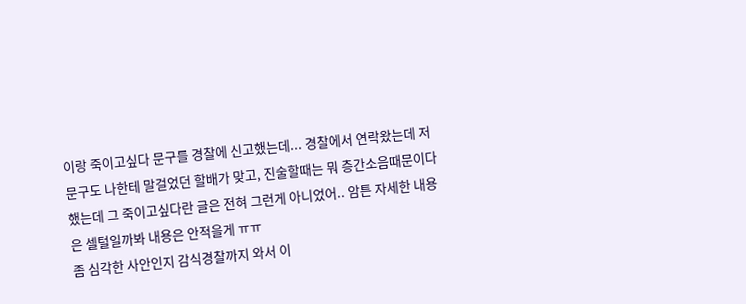이랑 죽이고싶다 문구를 경찰에 신고했는데... 경찰에서 연락왔는데 저 문구도 나한테 말걸었던 할배가 맞고, 진술할때는 뭐 층간소음때문이다했는데 그 죽이고싶다란 글은 전혀 그런게 아니었어.. 암튼 자세한 내용은 셀털일까봐 내용은 안적을게 ㅠㅠ
좀 심각한 사안인지 감식경찰까지 와서 이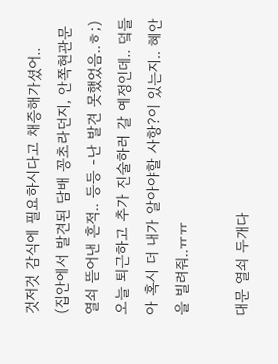것저것 감식에 필요하시다고 채증해가셨어..
(집안에서 발견된 담배 꽁초라던지, 안쪽현관문 열쇠 뜯어낸 흔적.. 등등 -난 발견 못했었음..ㅎ;)
오늘 퇴근하고 추가 진술하러 갈 예정인데.. 덬들아 혹시 더 내가 알아야할 사항?이 있는지.. 혜안을 빌려줘..ㅠㅠ

대문 열쇠 두개다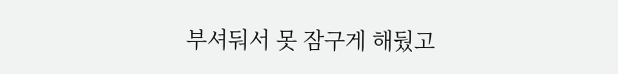부셔둬서 못 잠구게 해뒀고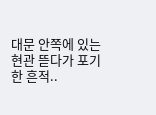대문 안쪽에 있는 현관 뜯다가 포기한 흔적..